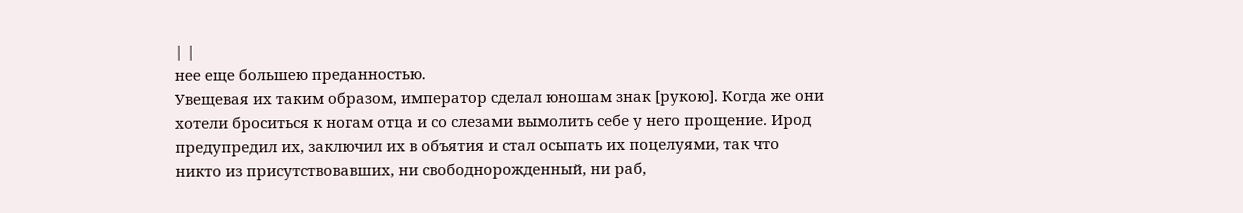| |
нее еще большею преданностью.
Увещевая их таким образом, император сделал юношам знак [рукою]. Когда же они
хотели броситься к ногам отца и со слезами вымолить себе у него прощение. Ирод
предупредил их, заключил их в объятия и стал осыпать их поцелуями, так что
никто из присутствовавших, ни свободнорожденный, ни раб,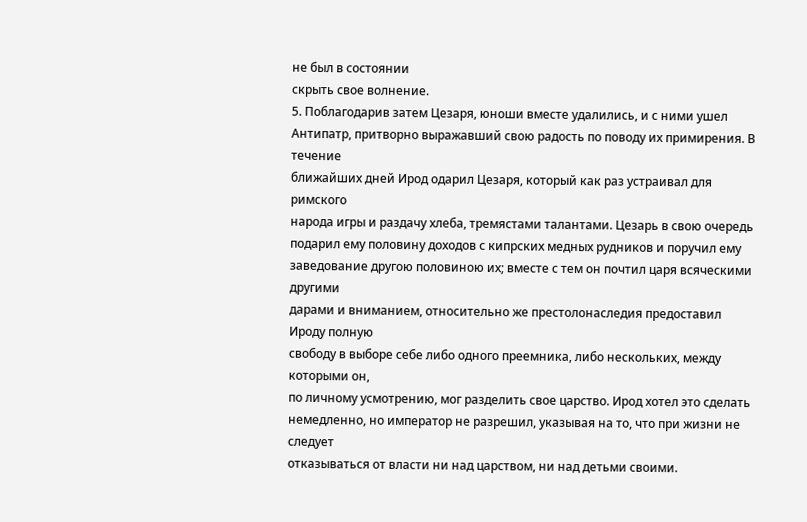не был в состоянии
скрыть свое волнение.
5. Поблагодарив затем Цезаря, юноши вместе удалились, и с ними ушел
Антипатр, притворно выражавший свою радость по поводу их примирения. В течение
ближайших дней Ирод одарил Цезаря, который как раз устраивал для римского
народа игры и раздачу хлеба, тремястами талантами. Цезарь в свою очередь
подарил ему половину доходов с кипрских медных рудников и поручил ему
заведование другою половиною их; вместе с тем он почтил царя всяческими другими
дарами и вниманием, относительно же престолонаследия предоставил Ироду полную
свободу в выборе себе либо одного преемника, либо нескольких, между которыми он,
по личному усмотрению, мог разделить свое царство. Ирод хотел это сделать
немедленно, но император не разрешил, указывая на то, что при жизни не следует
отказываться от власти ни над царством, ни над детьми своими.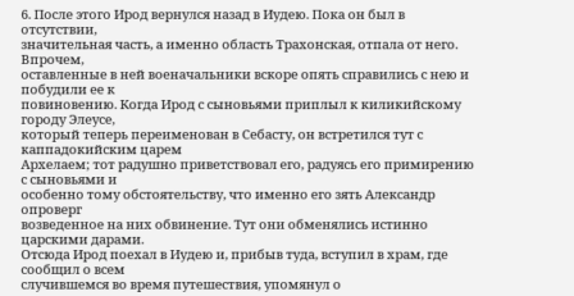6. После этого Ирод вернулся назад в Иудею. Пока он был в отсутствии,
значительная часть, а именно область Трахонская, отпала от него. Впрочем,
оставленные в ней военачальники вскоре опять справились с нею и побудили ее к
повиновению. Когда Ирод с сыновьями приплыл к киликийскому городу Элеусе,
который теперь переименован в Себасту, он встретился тут с каппадокийским царем
Архелаем; тот радушно приветствовал его, радуясь его примирению с сыновьями и
особенно тому обстоятельству, что именно его зять Александр опроверг
возведенное на них обвинение. Тут они обменялись истинно царскими дарами.
Отсюда Ирод поехал в Иудею и, прибыв туда, вступил в храм, где сообщил о всем
случившемся во время путешествия, упомянул о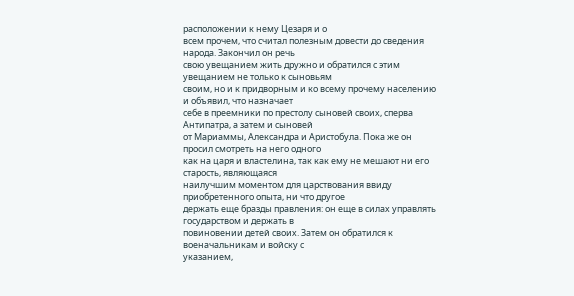расположении к нему Цезаря и о
всем прочем, что считал полезным довести до сведения народа. Закончил он речь
свою увещанием жить дружно и обратился с этим увещанием не только к сыновьям
своим, но и к придворным и ко всему прочему населению и объявил, что назначает
себе в преемники по престолу сыновей своих, сперва Антипатра, а затем и сыновей
от Мариаммы, Александра и Аристобула. Пока же он просил смотреть на него одного
как на царя и властелина, так как ему не мешают ни его старость, являющаяся
наилучшим моментом для царствования ввиду приобретенного опыта, ни что другое
держать еще бразды правления: он еще в силах управлять государством и держать в
повиновении детей своих. Затем он обратился к военачальникам и войску с
указанием,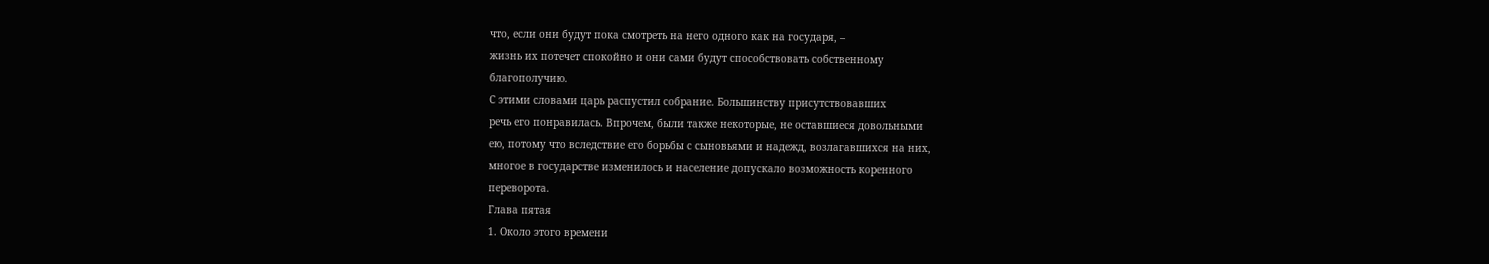что, если они будут пока смотреть на него одного как на государя, –
жизнь их потечет спокойно и они сами будут способствовать собственному
благополучию.
С этими словами царь распустил собрание. Большинству присутствовавших
речь его понравилась. Впрочем, были также некоторые, не оставшиеся довольными
ею, потому что вследствие его борьбы с сыновьями и надежд, возлагавшихся на них,
многое в государстве изменилось и население допускало возможность коренного
переворота.
Глава пятая
1. Около этого времени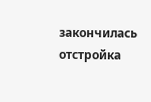закончилась отстройка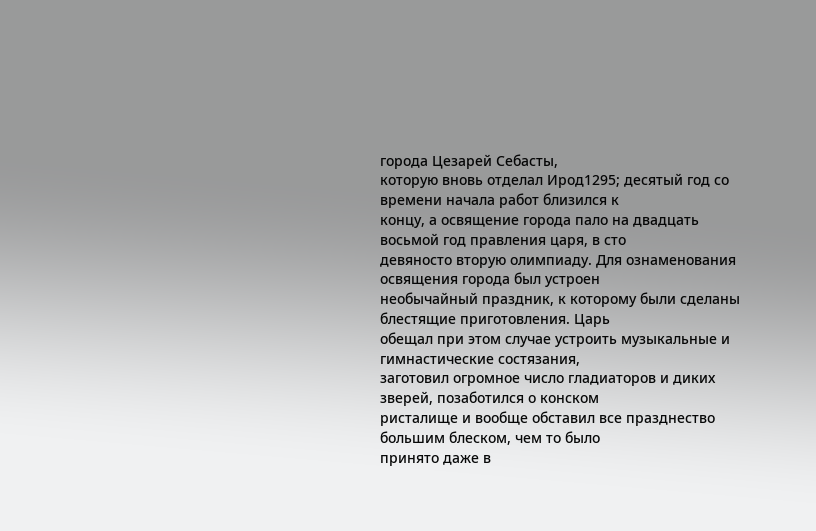города Цезарей Себасты,
которую вновь отделал Ирод1295; десятый год со времени начала работ близился к
концу, а освящение города пало на двадцать восьмой год правления царя, в сто
девяносто вторую олимпиаду. Для ознаменования освящения города был устроен
необычайный праздник, к которому были сделаны блестящие приготовления. Царь
обещал при этом случае устроить музыкальные и гимнастические состязания,
заготовил огромное число гладиаторов и диких зверей, позаботился о конском
ристалище и вообще обставил все празднество большим блеском, чем то было
принято даже в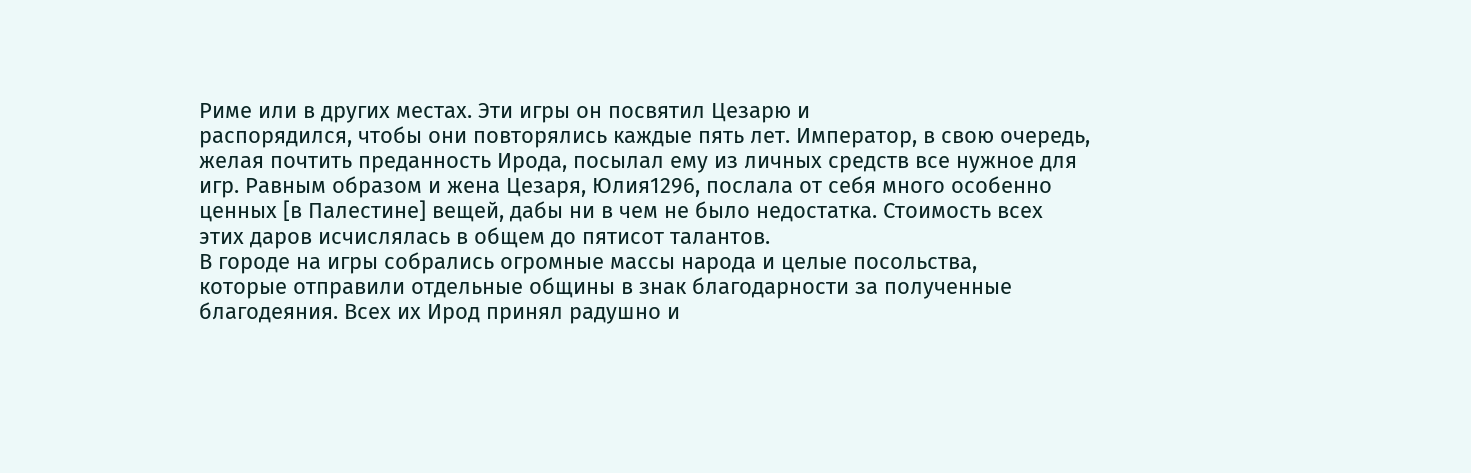Риме или в других местах. Эти игры он посвятил Цезарю и
распорядился, чтобы они повторялись каждые пять лет. Император, в свою очередь,
желая почтить преданность Ирода, посылал ему из личных средств все нужное для
игр. Равным образом и жена Цезаря, Юлия1296, послала от себя много особенно
ценных [в Палестине] вещей, дабы ни в чем не было недостатка. Стоимость всех
этих даров исчислялась в общем до пятисот талантов.
В городе на игры собрались огромные массы народа и целые посольства,
которые отправили отдельные общины в знак благодарности за полученные
благодеяния. Всех их Ирод принял радушно и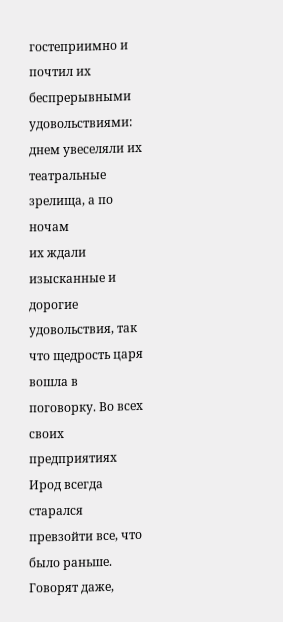гостеприимно и почтил их
беспрерывными удовольствиями: днем увеселяли их театральные зрелища, а по ночам
их ждали изысканные и дорогие удовольствия, так что щедрость царя вошла в
поговорку. Во всех своих предприятиях Ирод всегда старался превзойти все, что
было раньше. Говорят даже,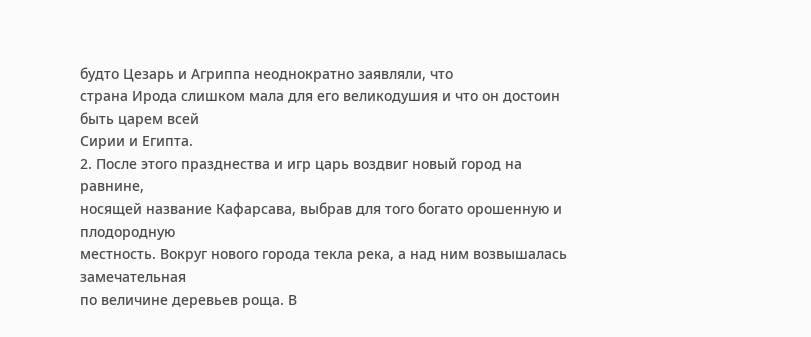будто Цезарь и Агриппа неоднократно заявляли, что
страна Ирода слишком мала для его великодушия и что он достоин быть царем всей
Сирии и Египта.
2. После этого празднества и игр царь воздвиг новый город на равнине,
носящей название Кафарсава, выбрав для того богато орошенную и плодородную
местность. Вокруг нового города текла река, а над ним возвышалась замечательная
по величине деревьев роща. В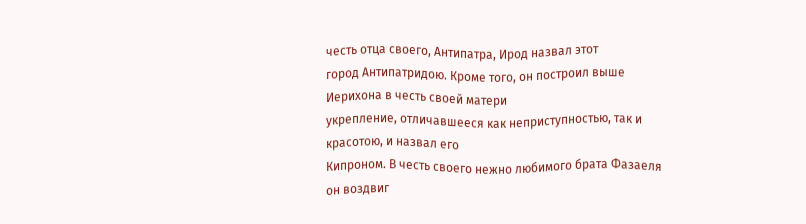честь отца своего, Антипатра, Ирод назвал этот
город Антипатридою. Кроме того, он построил выше Иерихона в честь своей матери
укрепление, отличавшееся как неприступностью, так и красотою, и назвал его
Кипроном. В честь своего нежно любимого брата Фазаеля он воздвиг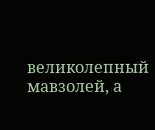великолепный
мавзолей, а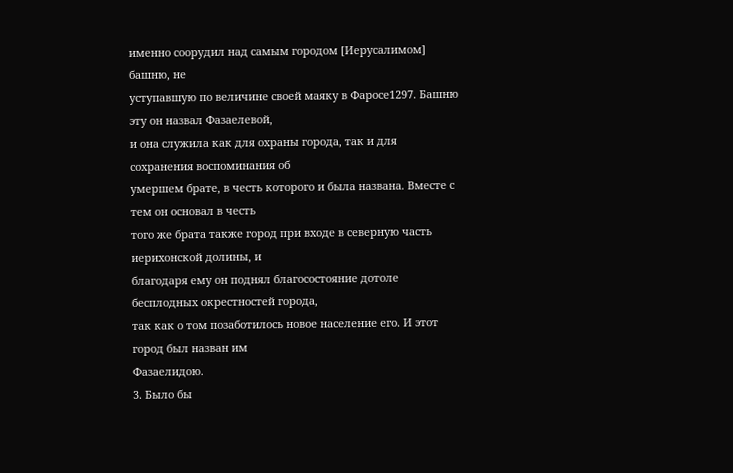именно соорудил над самым городом [Иерусалимом] башню, не
уступавшую по величине своей маяку в Фаросе1297. Башню эту он назвал Фазаелевой,
и она служила как для охраны города, так и для сохранения воспоминания об
умершем брате, в честь которого и была названа. Вместе с тем он основал в честь
того же брата также город при входе в северную часть иерихонской долины, и
благодаря ему он поднял благосостояние дотоле бесплодных окрестностей города,
так как о том позаботилось новое население его. И этот город был назван им
Фазаелидою.
3. Было бы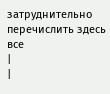затруднительно перечислить здесь все
|
|